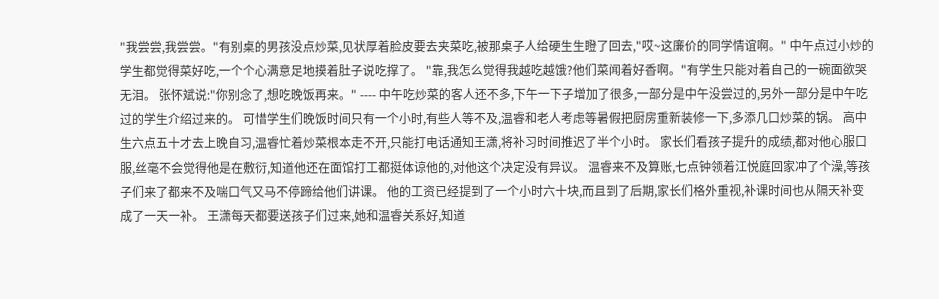"我尝尝,我尝尝。"有别桌的男孩没点炒菜,见状厚着脸皮要去夹菜吃,被那桌子人给硬生生瞪了回去,"哎~这廉价的同学情谊啊。" 中午点过小炒的学生都觉得菜好吃,一个个心满意足地摸着肚子说吃撑了。 "靠,我怎么觉得我越吃越饿?他们菜闻着好香啊。"有学生只能对着自己的一碗面欲哭无泪。 张怀斌说:"你别念了,想吃晚饭再来。" ---- 中午吃炒菜的客人还不多,下午一下子增加了很多,一部分是中午没尝过的,另外一部分是中午吃过的学生介绍过来的。 可惜学生们晚饭时间只有一个小时,有些人等不及,温睿和老人考虑等暑假把厨房重新装修一下,多添几口炒菜的锅。 高中生六点五十才去上晚自习,温睿忙着炒菜根本走不开,只能打电话通知王潇,将补习时间推迟了半个小时。 家长们看孩子提升的成绩,都对他心服口服,丝毫不会觉得他是在敷衍,知道他还在面馆打工都挺体谅他的,对他这个决定没有异议。 温睿来不及算账,七点钟领着江悦庭回家冲了个澡,等孩子们来了都来不及喘口气又马不停蹄给他们讲课。 他的工资已经提到了一个小时六十块,而且到了后期,家长们格外重视,补课时间也从隔天补变成了一天一补。 王潇每天都要送孩子们过来,她和温睿关系好,知道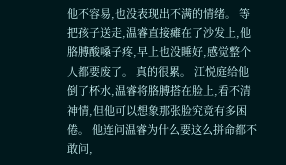他不容易,也没表现出不满的情绪。 等把孩子送走,温睿直接瘫在了沙发上,他胳膊酸嗓子疼,早上也没睡好,感觉整个人都要废了。 真的很累。 江悦庭给他倒了杯水,温睿将胳膊搭在脸上,看不清神情,但他可以想象那张脸究竟有多困倦。 他连问温睿为什么要这么拼命都不敢问,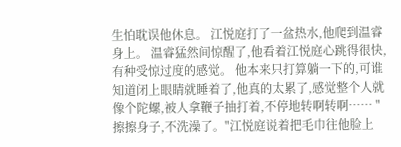生怕耽误他休息。 江悦庭打了一盆热水,他爬到温睿身上。 温睿猛然间惊醒了,他看着江悦庭心跳得很快,有种受惊过度的感觉。 他本来只打算躺一下的,可谁知道闭上眼睛就睡着了,他真的太累了,感觉整个人就像个陀螺,被人拿鞭子抽打着,不停地转啊转啊…… "擦擦身子,不洗澡了。"江悦庭说着把毛巾往他脸上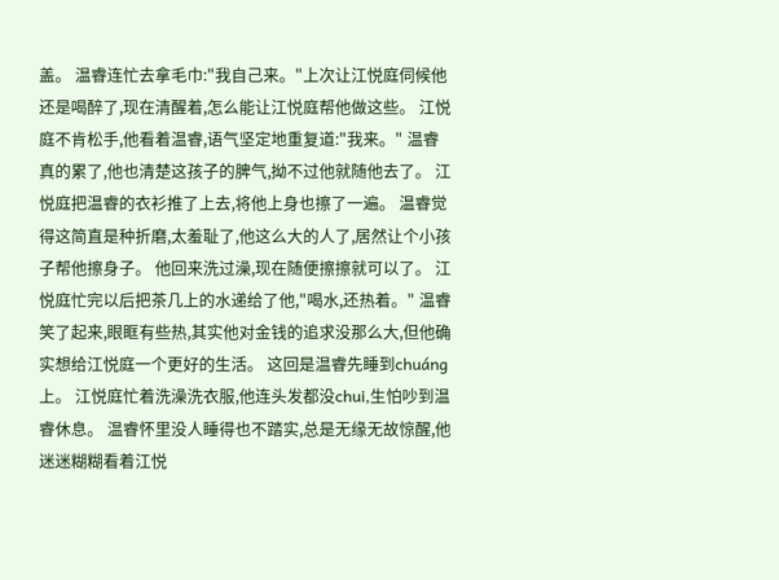盖。 温睿连忙去拿毛巾:"我自己来。"上次让江悦庭伺候他还是喝醉了,现在清醒着,怎么能让江悦庭帮他做这些。 江悦庭不肯松手,他看着温睿,语气坚定地重复道:"我来。" 温睿真的累了,他也清楚这孩子的脾气,拗不过他就随他去了。 江悦庭把温睿的衣衫推了上去,将他上身也擦了一遍。 温睿觉得这简直是种折磨,太羞耻了,他这么大的人了,居然让个小孩子帮他擦身子。 他回来洗过澡,现在随便擦擦就可以了。 江悦庭忙完以后把茶几上的水递给了他,"喝水,还热着。" 温睿笑了起来,眼眶有些热,其实他对金钱的追求没那么大,但他确实想给江悦庭一个更好的生活。 这回是温睿先睡到chuáng上。 江悦庭忙着洗澡洗衣服,他连头发都没chui,生怕吵到温睿休息。 温睿怀里没人睡得也不踏实,总是无缘无故惊醒,他迷迷糊糊看着江悦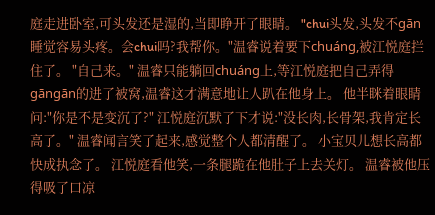庭走进卧室,可头发还是湿的,当即睁开了眼睛。 "chui头发,头发不gān睡觉容易头疼。会chui吗?我帮你。"温睿说着要下chuáng,被江悦庭拦住了。 "自己来。" 温睿只能躺回chuáng上,等江悦庭把自己弄得gāngān的进了被窝,温睿这才满意地让人趴在他身上。 他半眯着眼睛问:"你是不是变沉了?" 江悦庭沉默了下才说:"没长肉,长骨架,我肯定长高了。" 温睿闻言笑了起来,感觉整个人都清醒了。 小宝贝儿想长高都快成执念了。 江悦庭看他笑,一条腿跪在他肚子上去关灯。 温睿被他压得吸了口凉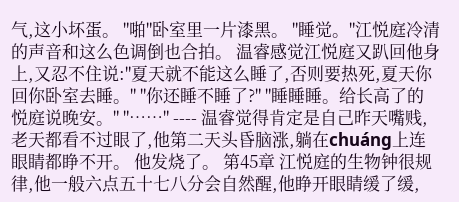气,这小坏蛋。 "啪"卧室里一片漆黑。 "睡觉。"江悦庭冷清的声音和这么色调倒也合拍。 温睿感觉江悦庭又趴回他身上,又忍不住说:"夏天就不能这么睡了,否则要热死,夏天你回你卧室去睡。" "你还睡不睡了?" "睡睡睡。给长高了的悦庭说晚安。" "……" ---- 温睿觉得肯定是自己昨天嘴贱,老天都看不过眼了,他第二天头昏脑涨,躺在chuáng上连眼睛都睁不开。 他发烧了。 第45章 江悦庭的生物钟很规律,他一般六点五十七八分会自然醒,他睁开眼睛缓了缓,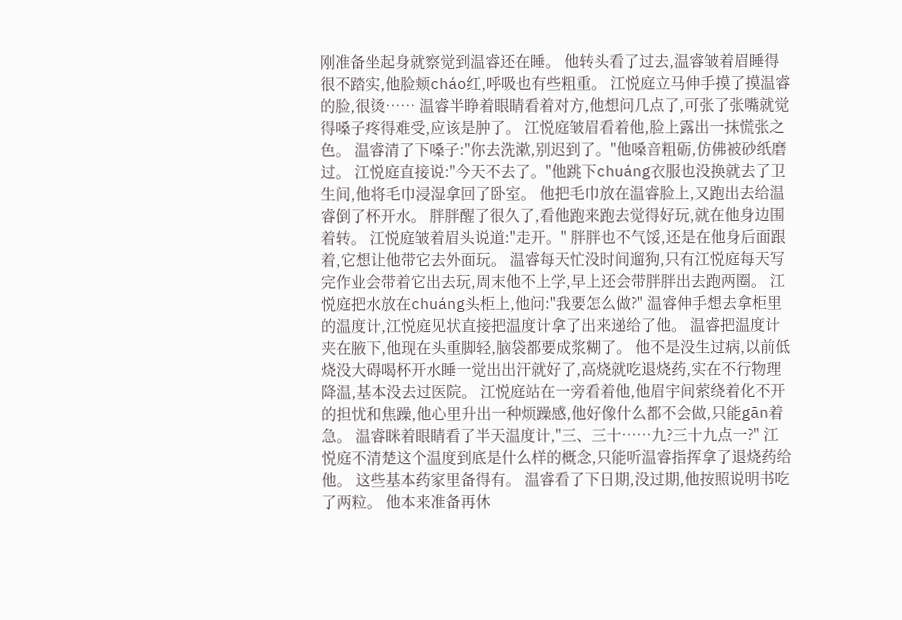刚准备坐起身就察觉到温睿还在睡。 他转头看了过去,温睿皱着眉睡得很不踏实,他脸颊cháo红,呼吸也有些粗重。 江悦庭立马伸手摸了摸温睿的脸,很烫…… 温睿半睁着眼睛看着对方,他想问几点了,可张了张嘴就觉得嗓子疼得难受,应该是肿了。 江悦庭皱眉看着他,脸上露出一抹慌张之色。 温睿清了下嗓子:"你去洗漱,别迟到了。"他嗓音粗砺,仿佛被砂纸磨过。 江悦庭直接说:"今天不去了。"他跳下chuáng衣服也没换就去了卫生间,他将毛巾浸湿拿回了卧室。 他把毛巾放在温睿脸上,又跑出去给温睿倒了杯开水。 胖胖醒了很久了,看他跑来跑去觉得好玩,就在他身边围着转。 江悦庭皱着眉头说道:"走开。" 胖胖也不气馁,还是在他身后面跟着,它想让他带它去外面玩。 温睿每天忙没时间遛狗,只有江悦庭每天写完作业会带着它出去玩,周末他不上学,早上还会带胖胖出去跑两圈。 江悦庭把水放在chuáng头柜上,他问:"我要怎么做?" 温睿伸手想去拿柜里的温度计,江悦庭见状直接把温度计拿了出来递给了他。 温睿把温度计夹在腋下,他现在头重脚轻,脑袋都要成浆糊了。 他不是没生过病,以前低烧没大碍喝杯开水睡一觉出出汗就好了,高烧就吃退烧药,实在不行物理降温,基本没去过医院。 江悦庭站在一旁看着他,他眉宇间萦绕着化不开的担忧和焦躁,他心里升出一种烦躁感,他好像什么都不会做,只能gān着急。 温睿眯着眼睛看了半天温度计,"三、三十……九?三十九点一?" 江悦庭不清楚这个温度到底是什么样的概念,只能听温睿指挥拿了退烧药给他。 这些基本药家里备得有。 温睿看了下日期,没过期,他按照说明书吃了两粒。 他本来准备再休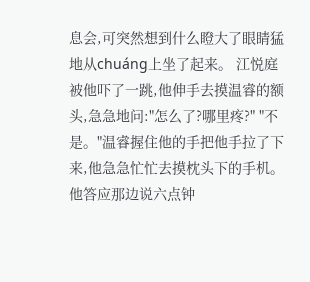息会,可突然想到什么瞪大了眼睛猛地从chuáng上坐了起来。 江悦庭被他吓了一跳,他伸手去摸温睿的额头,急急地问:"怎么了?哪里疼?" "不是。"温睿握住他的手把他手拉了下来,他急急忙忙去摸枕头下的手机。 他答应那边说六点钟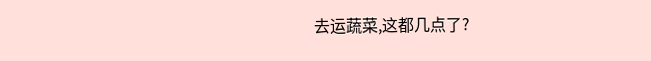去运蔬菜,这都几点了?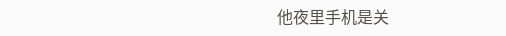他夜里手机是关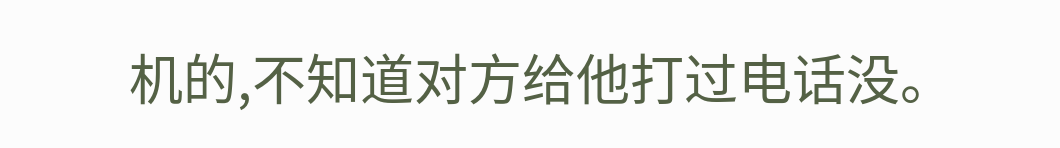机的,不知道对方给他打过电话没。